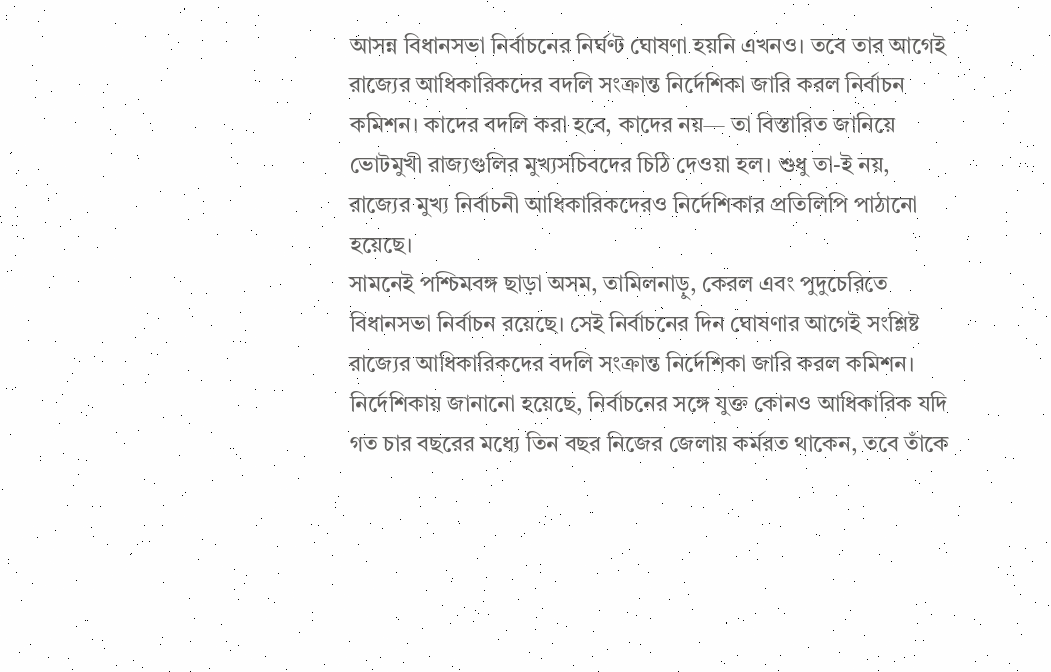আসন্ন বিধানসভা নির্বাচনের নির্ঘণ্ট ঘোষণা হয়নি এখনও। তবে তার আগেই রাজ্যের আধিকারিকদের বদলি সংক্রান্ত নির্দেশিকা জারি করল নির্বাচন কমিশন। কাদের বদলি করা হবে, কাদের নয়— তা বিস্তারিত জানিয়ে ভোটমুখী রাজ্যগুলির মুখ্যসচিবদের চিঠি দেওয়া হল। শুধু তা-ই নয়, রাজ্যের মুখ্য নির্বাচনী আধিকারিকদেরও নির্দেশিকার প্রতিলিপি পাঠানো হয়েছে।
সামনেই পশ্চিমবঙ্গ ছাড়া অসম, তামিলনাড়ু, কেরল এবং পুদুচেরিতে বিধানসভা নির্বাচন রয়েছে। সেই নির্বাচনের দিন ঘোষণার আগেই সংশ্লিষ্ট রাজ্যের আধিকারিকদের বদলি সংক্রান্ত নির্দেশিকা জারি করল কমিশন। নির্দেশিকায় জানানো হয়েছে, নির্বাচনের সঙ্গে যুক্ত কোনও আধিকারিক যদি গত চার বছরের মধ্যে তিন বছর নিজের জেলায় কর্মরত থাকেন, তবে তাঁকে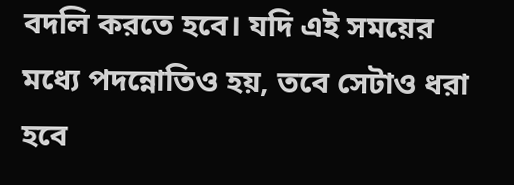বদলি করতে হবে। যদি এই সময়ের মধ্যে পদন্নোতিও হয়, তবে সেটাও ধরা হবে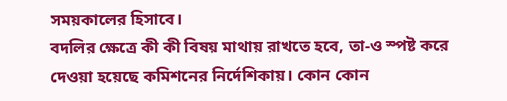সময়কালের হিসাবে।
বদলির ক্ষেত্রে কী কী বিষয় মাথায় রাখতে হবে, তা-ও স্পষ্ট করে দেওয়া হয়েছে কমিশনের নির্দেশিকায়। কোন কোন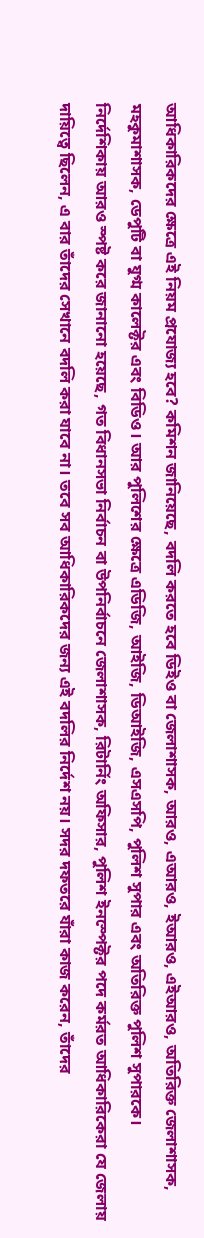আধিকারিকদের ক্ষেত্রে এই নিয়ম প্রযোজ্য হবে? কমিশন জানিয়েছে, বদলি করতে হবে ডিইও বা জেলাশাসক, আরও, এআরও, ইআরও, এইআরও, অতিরিক্ত জেলাশাসক, মহকুমাশাসক, ডেপুটি বা যুগ্ম কালেক্টর এবং বিডিও। আর পুলিশের ক্ষেত্রে এডিজি, আইজি, ডিআইজি, এসএসপি, পুলিশ সুপার এবং অতিরিক্ত পুলিশ সুপারকে।
নির্দেশিকায় আরও স্পষ্ট করে জানানো হয়েছে, গত বিধানসভা নির্বাচন বা উপনির্বাচনে জেলাশাসক, রিটার্নিং অফিসার, পুলিশ ইনস্পেক্টর পদে কর্মরত আধিকারিকেরা যে জেলায় দায়িত্বে ছিলেন, এ বার তাঁদের সেখানে বদলি করা যাবে না। তবে সব আধিকারিকদের জন্য এই বদলির নির্দেশ নয়। সদর দফতরে যাঁরা কাজ করেন, তাঁদের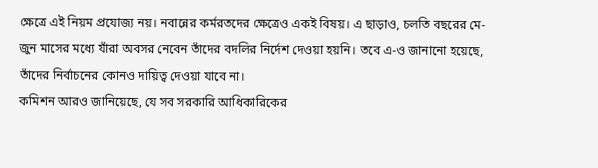ক্ষেত্রে এই নিয়ম প্রযোজ্য নয়। নবান্নের কর্মরতদের ক্ষেত্রেও একই বিষয়। এ ছাড়াও, চলতি বছরের মে-জুন মাসের মধ্যে যাঁরা অবসর নেবেন তাঁদের বদলির নির্দেশ দেওয়া হয়নি। তবে এ-ও জানানো হয়েছে, তাঁদের নির্বাচনের কোনও দায়িত্ব দেওয়া যাবে না।
কমিশন আরও জানিয়েছে, যে সব সরকারি আধিকারিকের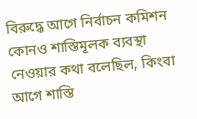বিরুদ্ধে আগে নির্বাচন কমিশন কোনও শাস্তিমূলক ব্যবস্থা নেওয়ার কথা বলেছিল, কিংবা আগে শাস্তি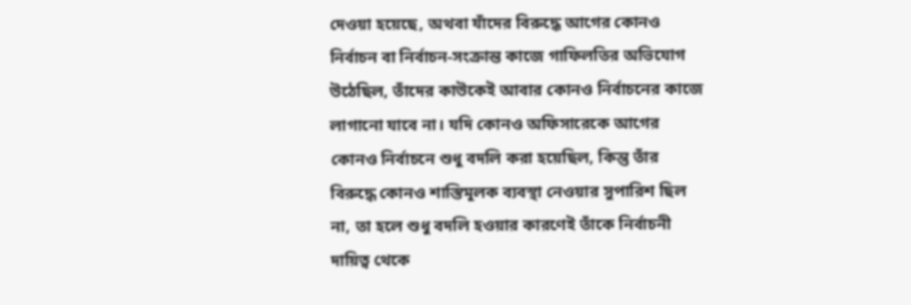দেওয়া হয়েছে, অথবা যাঁদের বিরুদ্ধে আগের কোনও নির্বাচন বা নির্বাচন-সংক্রান্ত কাজে গাফিলতির অভিযোগ উঠেছিল, তাঁদের কাউকেই আবার কোনও নির্বাচনের কাজে লাগানো যাবে না। যদি কোনও অফিসারেকে আগের কোনও নির্বাচনে শুধু বদলি করা হয়েছিল, কিন্তু তাঁর বিরুদ্ধে কোনও শাস্তিমূলক ব্যবস্থা নেওয়ার সুপারিশ ছিল না, তা হলে শুধু বদলি হওয়ার কারণেই তাঁকে নির্বাচনী দায়িত্ব থেকে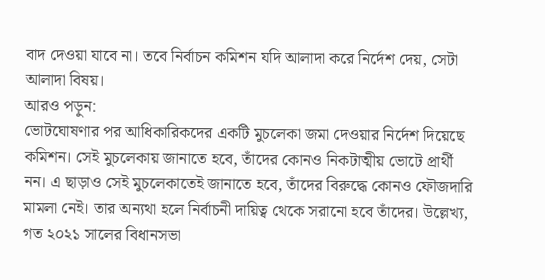বাদ দেওয়া যাবে না। তবে নির্বাচন কমিশন যদি আলাদা করে নির্দেশ দেয়, সেটা আলাদা বিষয়।
আরও পড়ুন:
ভোটঘোষণার পর আধিকারিকদের একটি মুচলেকা জমা দেওয়ার নির্দেশ দিয়েছে কমিশন। সেই মুচলেকায় জানাতে হবে, তাঁদের কোনও নিকটাত্মীয় ভোটে প্রার্থী নন। এ ছাড়াও সেই মুচলেকাতেই জানাতে হবে, তাঁদের বিরুদ্ধে কোনও ফৌজদারি মামলা নেই। তার অন্যথা হলে নির্বাচনী দায়িত্ব থেকে সরানো হবে তাঁদের। উল্লেখ্য, গত ২০২১ সালের বিধানসভা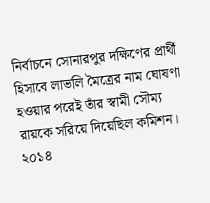নির্বাচনে সোনারপুর দক্ষিণের প্রার্থী হিসাবে লাভলি মৈত্রের নাম ঘোষণা হওয়ার পরেই তাঁর স্বামী সৌম্য রায়কে সরিয়ে দিয়েছিল কমিশন। ২০১৪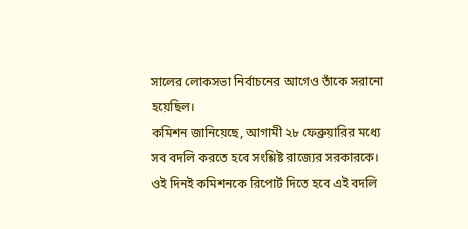সালের লোকসভা নির্বাচনের আগেও তাঁকে সরানো হয়েছিল।
কমিশন জানিয়েছে, আগামী ২৮ ফেব্রুয়ারির মধ্যে সব বদলি করতে হবে সংশ্লিষ্ট রাজ্যের সরকারকে। ওই দিনই কমিশনকে রিপোর্ট দিতে হবে এই বদলি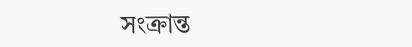সংক্রান্ত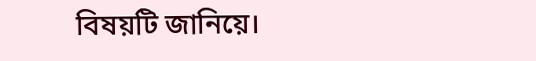বিষয়টি জানিয়ে।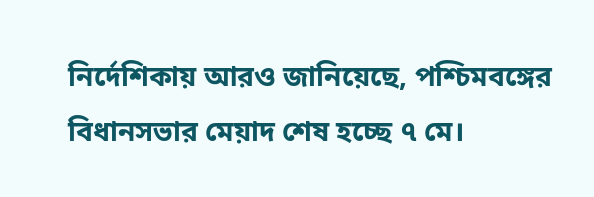নির্দেশিকায় আরও জানিয়েছে, পশ্চিমবঙ্গের বিধানসভার মেয়াদ শেষ হচ্ছে ৭ মে।